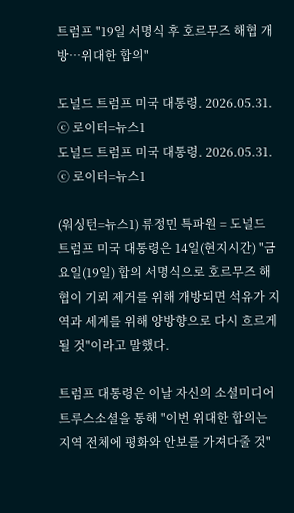트럼프 "19일 서명식 후 호르무즈 해협 개방…위대한 합의"

도널드 트럼프 미국 대통령. 2026.05.31. ⓒ 로이터=뉴스1
도널드 트럼프 미국 대통령. 2026.05.31. ⓒ 로이터=뉴스1

(워싱턴=뉴스1) 류정민 특파원 = 도널드 트럼프 미국 대통령은 14일(현지시간) "금요일(19일) 합의 서명식으로 호르무즈 해협이 기뢰 제거를 위해 개방되면 석유가 지역과 세계를 위해 양방향으로 다시 흐르게 될 것"이라고 말했다.

트럼프 대통령은 이날 자신의 소셜미디어 트루스소셜을 통해 "이번 위대한 합의는 지역 전체에 평화와 안보를 가져다줄 것"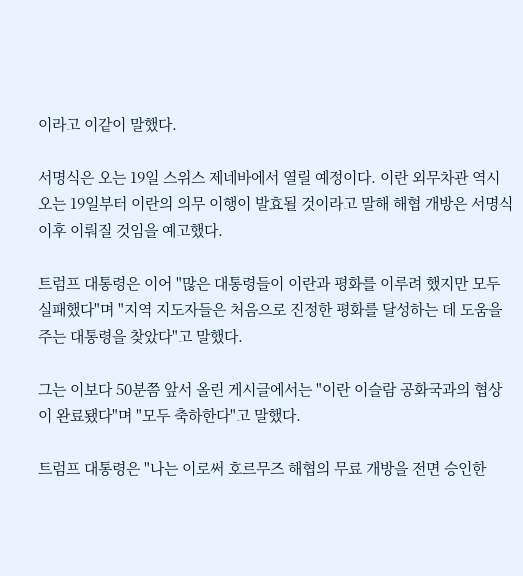이라고 이같이 말했다.

서명식은 오는 19일 스위스 제네바에서 열릴 예정이다. 이란 외무차관 역시 오는 19일부터 이란의 의무 이행이 발효될 것이라고 말해 해협 개방은 서명식 이후 이뤄질 것임을 예고했다.

트럼프 대통령은 이어 "많은 대통령들이 이란과 평화를 이루려 했지만 모두 실패했다"며 "지역 지도자들은 처음으로 진정한 평화를 달성하는 데 도움을 주는 대통령을 찾았다"고 말했다.

그는 이보다 50분쯤 앞서 올린 게시글에서는 "이란 이슬람 공화국과의 협상이 완료됐다"며 "모두 축하한다"고 말했다.

트럼프 대통령은 "나는 이로써 호르무즈 해협의 무료 개방을 전면 승인한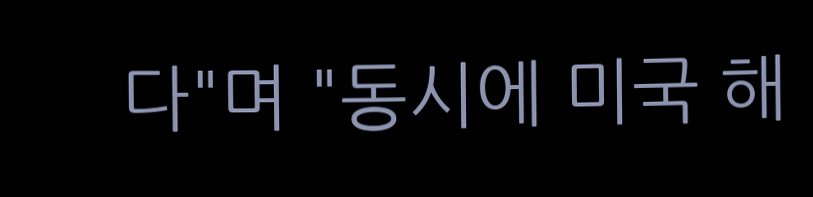다"며 "동시에 미국 해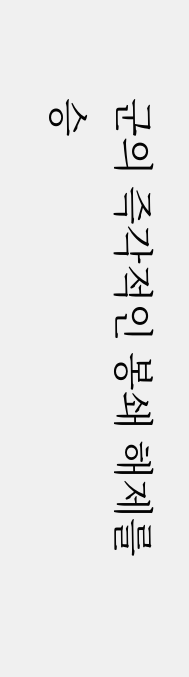군의 즉각적인 봉쇄 해제를 승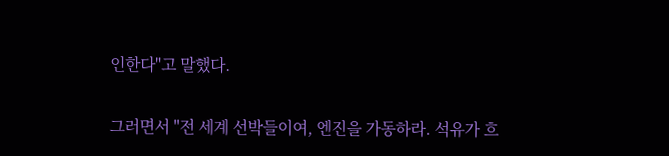인한다"고 말했다.

그러면서 "전 세계 선박들이여, 엔진을 가동하라. 석유가 흐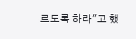르도록 하라"고 했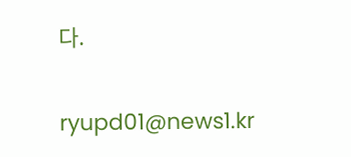다.

ryupd01@news1.kr